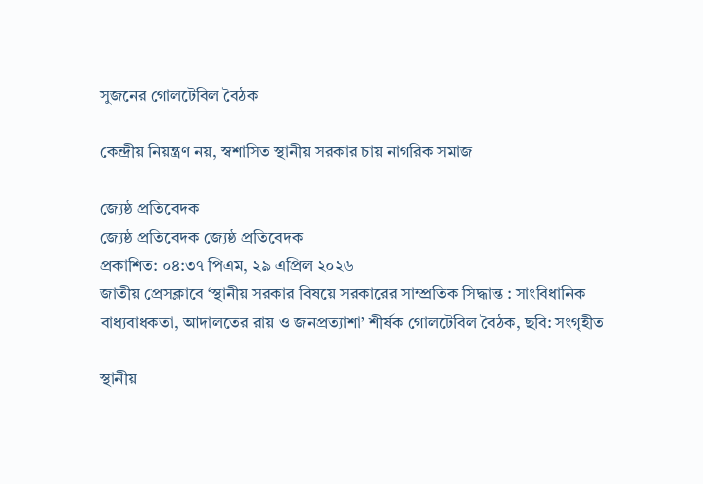সুজনের গোলটেবিল বৈঠক

কেন্দ্রীয় নিয়ন্ত্রণ নয়, স্বশাসিত স্থানীয় সরকার চায় নাগরিক সমাজ

জ্যেষ্ঠ প্রতিবেদক
জ্যেষ্ঠ প্রতিবেদক জ্যেষ্ঠ প্রতিবেদক
প্রকাশিত: ০৪:৩৭ পিএম, ২৯ এপ্রিল ২০২৬
জাতীয় প্রেসক্লাবে ‘স্থানীয় সরকার বিষয়ে সরকারের সাম্প্রতিক সিদ্ধান্ত : সাংবিধানিক বাধ্যবাধকতা, আদালতের রায় ও জনপ্রত্যাশা’ শীর্ষক গোলটেবিল বৈঠক, ছবি: সংগৃহীত

স্থানীয়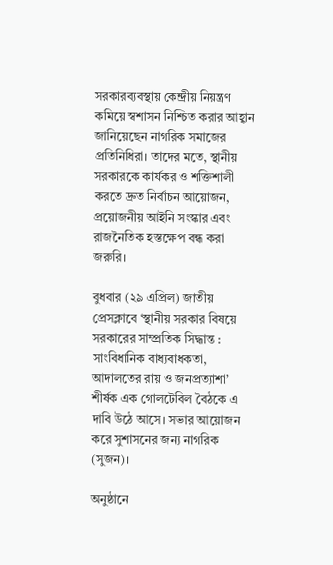সরকারব্যবস্থায় কেন্দ্রীয় নিয়ন্ত্রণ কমিয়ে স্বশাসন নিশ্চিত করার আহ্বান জানিয়েছেন নাগরিক সমাজের প্রতিনিধিরা। তাদের মতে, স্থানীয় সরকারকে কার্যকর ও শক্তিশালী করতে দ্রুত নির্বাচন আয়োজন, প্রয়োজনীয় আইনি সংস্কার এবং রাজনৈতিক হস্তক্ষেপ বন্ধ করা জরুরি।

বুধবার (২৯ এপ্রিল) জাতীয় প্রেসক্লাবে ‘স্থানীয় সরকার বিষয়ে সরকারের সাম্প্রতিক সিদ্ধান্ত : সাংবিধানিক বাধ্যবাধকতা, আদালতের রায় ও জনপ্রত্যাশা’ শীর্ষক এক গোলটেবিল বৈঠকে এ দাবি উঠে আসে। সভার আয়োজন করে সুশাসনের জন্য নাগরিক (সুজন)।

অনুষ্ঠানে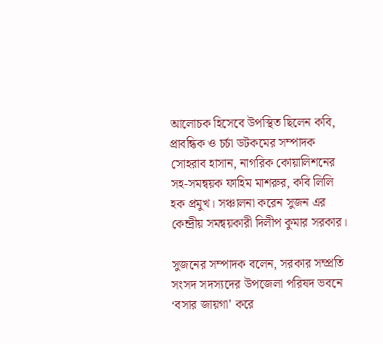আলোচক হিসেবে উপস্থিত ছিলেন কবি, প্রাবন্ধিক ও চর্চা ডটকমের সম্পাদক সোহরাব হাসান, নাগরিক কোয়ালিশনের সহ-সমন্বয়ক ফাহিম মাশরুর, কবি লিলি হক প্রমুখ। সঞ্চালনা করেন সুজন এর কেন্দ্রীয় সমন্বয়কারী দিলীপ কুমার সরকার।

সুজনের সম্পাদক বলেন, সরকার সম্প্রতি সংসদ সদস্যদের উপজেলা পরিষদ ভবনে ‘বসার জায়গা’ করে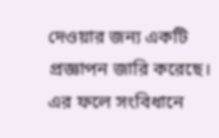দেওয়ার জন্য একটি প্রজ্ঞাপন জারি করেছে। এর ফলে সংবিধানে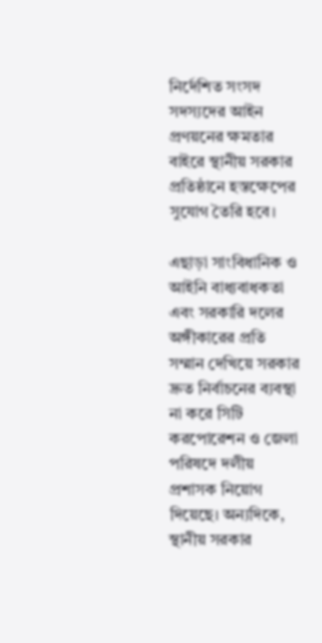নির্দেশিত সংসদ সদস্যদের আইন প্রণয়নের ক্ষমতার বাইরে স্থানীয় সরকার প্রতিষ্ঠানে হস্তক্ষেপের সুযোগ তৈরি হবে।

এছাড়া সাংবিধানিক ও আইনি বাধ্যবাধকতা এবং সরকারি দলের অঙ্গীকারের প্রতি সম্মান দেখিয়ে সরকার দ্রুত নির্বাচনের ব্যবস্থা না করে সিটি করপোরেশন ও জেলা পরিষদে দলীয় প্রশাসক নিয়োগ দিয়েছে। অন্যদিকে, স্থানীয় সরকার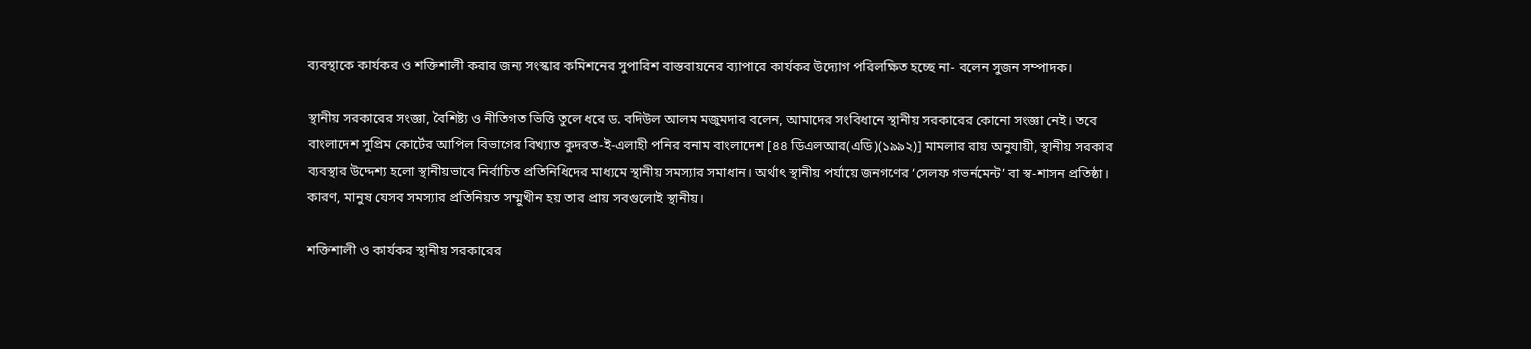ব্যবস্থাকে কার্যকর ও শক্তিশালী করার জন্য সংস্কার কমিশনের সুপারিশ বাস্তবায়নের ব্যাপারে কার্যকর উদ্যোগ পরিলক্ষিত হচ্ছে না- বলেন সুজন সম্পাদক।

স্থানীয় সরকারের সংজ্ঞা, বৈশিষ্ট্য ও নীতিগত ভিত্তি তুলে ধরে ড. বদিউল আলম মজুমদার বলেন, আমাদের সংবিধানে স্থানীয় সরকারের কোনো সংজ্ঞা নেই। তবে বাংলাদেশ সুপ্রিম কোর্টের আপিল বিভাগের বিখ্যাত কুদরত-ই-এলাহী পনির বনাম বাংলাদেশ [৪৪ ডিএলআর(এডি)(১৯৯২)] মামলার রায় অনুযায়ী, স্থানীয় সরকার ব্যবস্থার উদ্দেশ্য হলো স্থানীয়ভাবে নির্বাচিত প্রতিনিধিদের মাধ্যমে স্থানীয় সমস্যার সমাধান। অর্থাৎ স্থানীয় পর্যায়ে জনগণের ‘সেলফ গভর্নমেন্ট’ বা স্ব-শাসন প্রতিষ্ঠা। কারণ, মানুষ যেসব সমস্যার প্রতিনিয়ত সম্মুখীন হয় তার প্রায় সবগুলোই স্থানীয়।

শক্তিশালী ও কার্যকর স্থানীয় সরকারের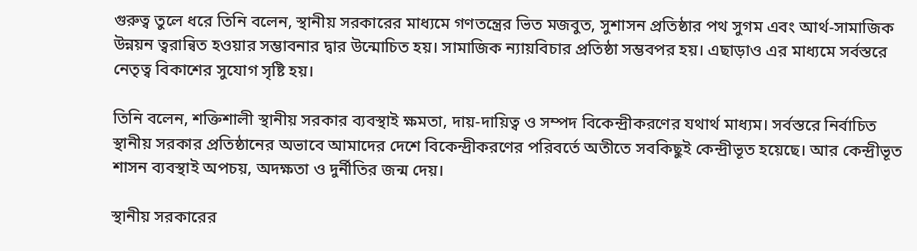গুরুত্ব তুলে ধরে তিনি বলেন, স্থানীয় সরকারের মাধ্যমে গণতন্ত্রের ভিত মজবুত, সুশাসন প্রতিষ্ঠার পথ সুগম এবং আর্থ-সামাজিক উন্নয়ন ত্বরান্বিত হওয়ার সম্ভাবনার দ্বার উন্মোচিত হয়। সামাজিক ন্যায়বিচার প্রতিষ্ঠা সম্ভবপর হয়। এছাড়াও এর মাধ্যমে সর্বস্তরে নেতৃত্ব বিকাশের সুযোগ সৃষ্টি হয়।

তিনি বলেন, শক্তিশালী স্থানীয় সরকার ব্যবস্থাই ক্ষমতা, দায়-দায়িত্ব ও সম্পদ বিকেন্দ্রীকরণের যথার্থ মাধ্যম। সর্বস্তরে নির্বাচিত স্থানীয় সরকার প্রতিষ্ঠানের অভাবে আমাদের দেশে বিকেন্দ্রীকরণের পরিবর্তে অতীতে সবকিছুই কেন্দ্রীভূত হয়েছে। আর কেন্দ্রীভূত শাসন ব্যবস্থাই অপচয়, অদক্ষতা ও দুর্নীতির জন্ম দেয়।

স্থানীয় সরকারের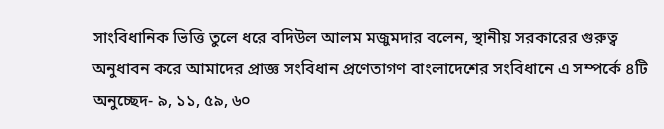সাংবিধানিক ভিত্তি তুলে ধরে বদিউল আলম মজুমদার বলেন, স্থানীয় সরকারের গুরুত্ব অনুধাবন করে আমাদের প্রাজ্ঞ সংবিধান প্রণেতাগণ বাংলাদেশের সংবিধানে এ সম্পর্কে ৪টি অনুচ্ছেদ- ৯, ১১, ৫৯, ৬০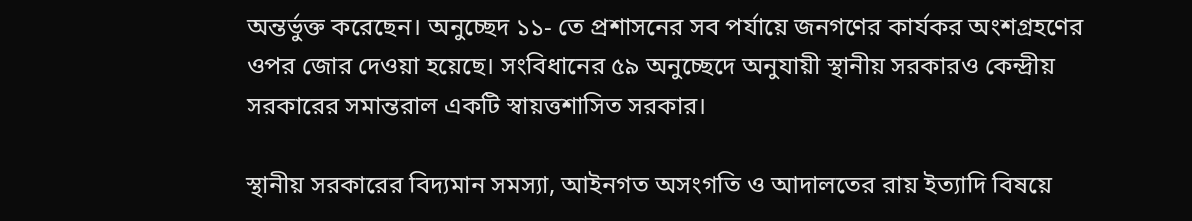অন্তর্ভুক্ত করেছেন। অনুচ্ছেদ ১১- তে প্রশাসনের সব পর্যায়ে জনগণের কার্যকর অংশগ্রহণের ওপর জোর দেওয়া হয়েছে। সংবিধানের ৫৯ অনুচ্ছেদে অনুযায়ী স্থানীয় সরকারও কেন্দ্রীয় সরকারের সমান্তরাল একটি স্বায়ত্তশাসিত সরকার।

স্থানীয় সরকারের বিদ্যমান সমস্যা, আইনগত অসংগতি ও আদালতের রায় ইত্যাদি বিষয়ে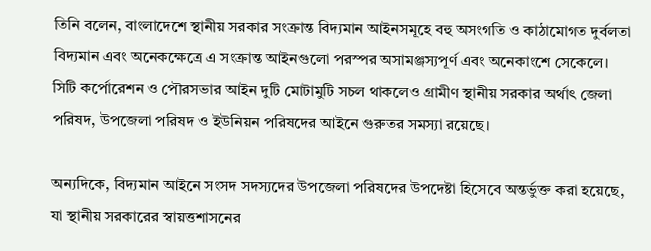তিনি বলেন, বাংলাদেশে স্থানীয় সরকার সংক্রান্ত বিদ্যমান আইনসমূহে বহু অসংগতি ও কাঠামোগত দুর্বলতা বিদ্যমান এবং অনেকক্ষেত্রে এ সংক্রান্ত আইনগুলো পরস্পর অসামঞ্জস্যপূর্ণ এবং অনেকাংশে সেকেলে। সিটি কর্পোরেশন ও পৌরসভার আইন দুটি মোটামুটি সচল থাকলেও গ্রামীণ স্থানীয় সরকার অর্থাৎ জেলা পরিষদ, উপজেলা পরিষদ ও ইউনিয়ন পরিষদের আইনে গুরুতর সমস্যা রয়েছে।

অন্যদিকে, বিদ্যমান আইনে সংসদ সদস্যদের উপজেলা পরিষদের উপদেষ্টা হিসেবে অন্তর্ভুক্ত করা হয়েছে, যা স্থানীয় সরকারের স্বায়ত্তশাসনের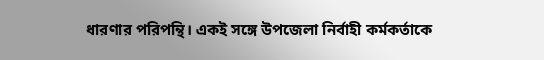ধারণার পরিপন্থি। একই সঙ্গে উপজেলা নির্বাহী কর্মকর্তাকে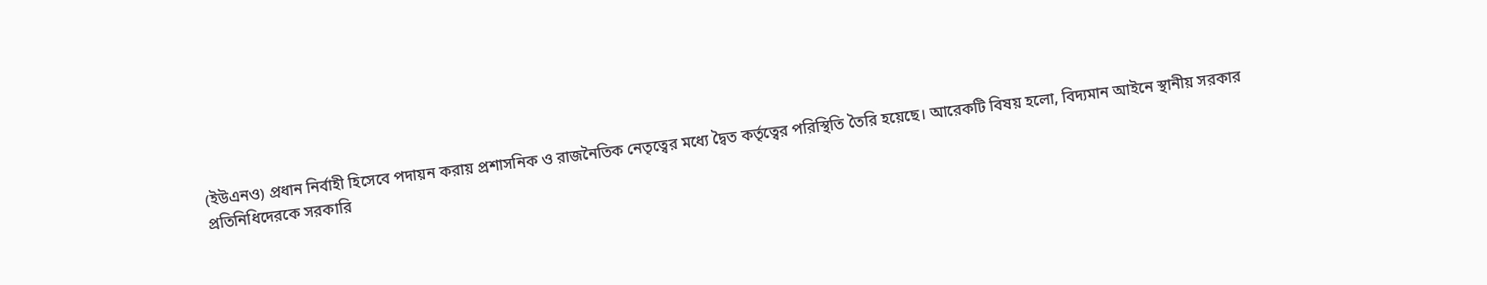(ইউএনও) প্রধান নির্বাহী হিসেবে পদায়ন করায় প্রশাসনিক ও রাজনৈতিক নেতৃত্বের মধ্যে দ্বৈত কর্তৃত্বের পরিস্থিতি তৈরি হয়েছে। আরেকটি বিষয় হলো, বিদ্যমান আইনে স্থানীয় সরকার প্রতিনিধিদেরকে সরকারি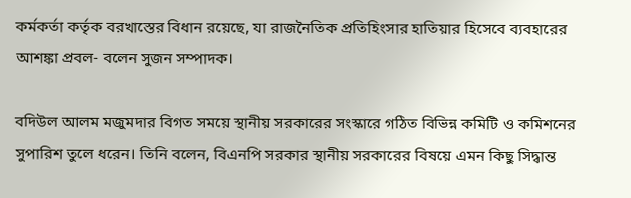কর্মকর্তা কর্তৃক বরখাস্তের বিধান রয়েছে, যা রাজনৈতিক প্রতিহিংসার হাতিয়ার হিসেবে ব্যবহারের আশঙ্কা প্রবল- বলেন সুজন সম্পাদক।

বদিউল আলম মজুমদার বিগত সময়ে স্থানীয় সরকারের সংস্কারে গঠিত বিভিন্ন কমিটি ও কমিশনের সুপারিশ তুলে ধরেন। তিনি বলেন, বিএনপি সরকার স্থানীয় সরকারের বিষয়ে এমন কিছু সিদ্ধান্ত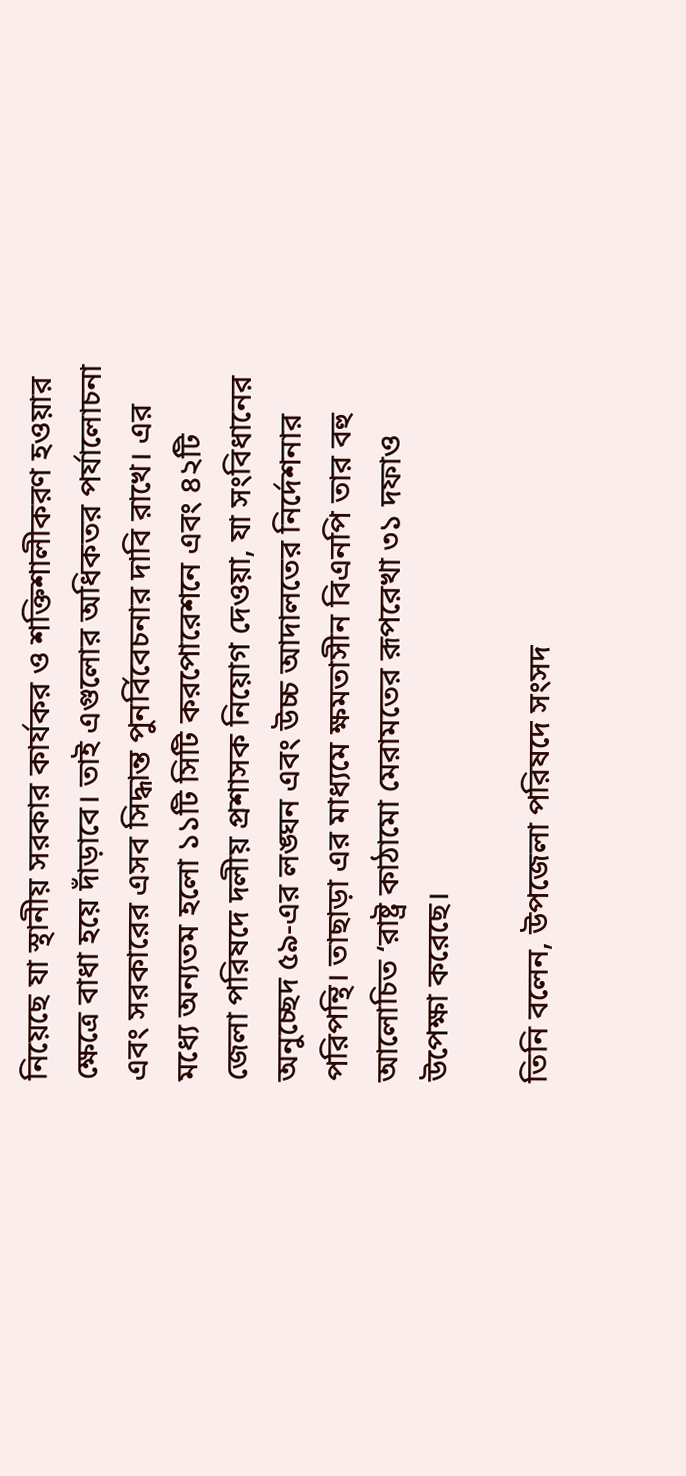নিয়েছে যা স্থানীয় সরকার কার্যকর ও শক্তিশালীকরণ হওয়ার ক্ষেত্রে বাধা হয়ে দাঁড়াবে। তাই এগুলোর অধিকতর পর্যালোচনা এবং সরকারের এসব সিদ্ধান্ত পুনর্বিবেচনার দাবি রাখে। এর মধ্যে অন্যতম হলো ১১টি সিটি করপোরেশনে এবং ৪২টি জেলা পরিষদে দলীয় প্রশাসক নিয়োগ দেওয়া, যা সংবিধানের অনুচ্ছেদ ৫৯-এর লঙ্ঘন এবং উচ্চ আদালতের নির্দেশনার পরিপন্থি। তাছাড়া এর মাধ্যমে ক্ষমতাসীন বিএনপি তার বহু আলোচিত ‘রাষ্ট্র কাঠামো মেরামতের রূপরেখা ৩১ দফাও উপেক্ষা করেছে।

তিনি বলেন, উপজেলা পরিষদে সংসদ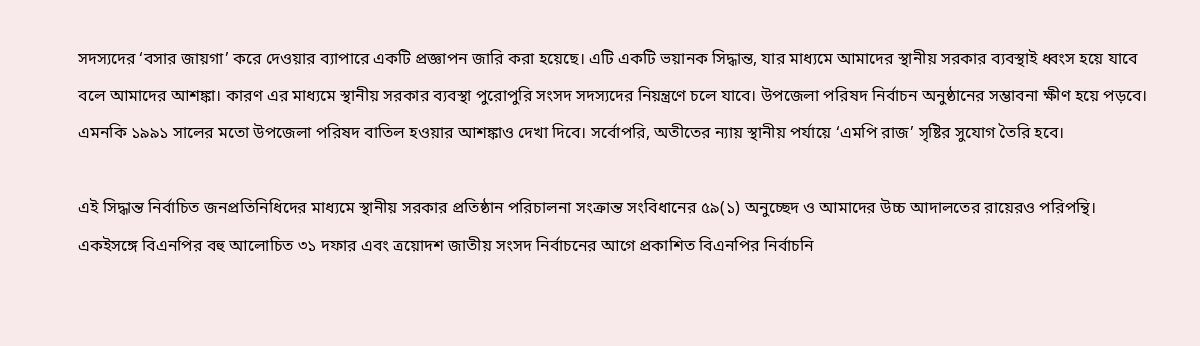সদস্যদের ‘বসার জায়গা’ করে দেওয়ার ব্যাপারে একটি প্রজ্ঞাপন জারি করা হয়েছে। এটি একটি ভয়ানক সিদ্ধান্ত, যার মাধ্যমে আমাদের স্থানীয় সরকার ব্যবস্থাই ধ্বংস হয়ে যাবে বলে আমাদের আশঙ্কা। কারণ এর মাধ্যমে স্থানীয় সরকার ব্যবস্থা পুরোপুরি সংসদ সদস্যদের নিয়ন্ত্রণে চলে যাবে। উপজেলা পরিষদ নির্বাচন অনুষ্ঠানের সম্ভাবনা ক্ষীণ হয়ে পড়বে। এমনকি ১৯৯১ সালের মতো উপজেলা পরিষদ বাতিল হওয়ার আশঙ্কাও দেখা দিবে। সর্বোপরি, অতীতের ন্যায় স্থানীয় পর্যায়ে ‘এমপি রাজ’ সৃষ্টির সুযোগ তৈরি হবে।

এই সিদ্ধান্ত নির্বাচিত জনপ্রতিনিধিদের মাধ্যমে স্থানীয় সরকার প্রতিষ্ঠান পরিচালনা সংক্রান্ত সংবিধানের ৫৯(১) অনুচ্ছেদ ও আমাদের উচ্চ আদালতের রায়েরও পরিপন্থি। একইসঙ্গে বিএনপির বহু আলোচিত ৩১ দফার এবং ত্রয়োদশ জাতীয় সংসদ নির্বাচনের আগে প্রকাশিত বিএনপির নির্বাচনি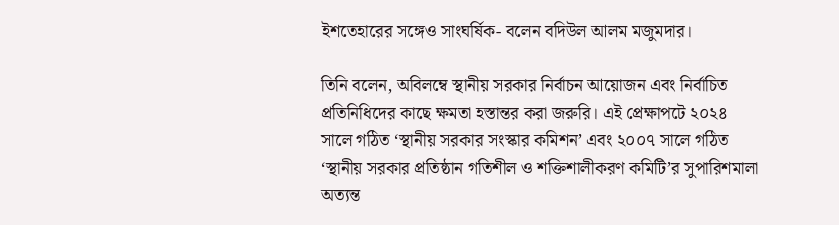ইশতেহারের সঙ্গেও সাংঘর্ষিক- বলেন বদিউল আলম মজুমদার।

তিনি বলেন, অবিলম্বে স্থানীয় সরকার নির্বাচন আয়োজন এবং নির্বাচিত প্রতিনিধিদের কাছে ক্ষমতা হস্তান্তর করা জরুরি। এই প্রেক্ষাপটে ২০২৪ সালে গঠিত ‘স্থানীয় সরকার সংস্কার কমিশন’ এবং ২০০৭ সালে গঠিত ‘স্থানীয় সরকার প্রতিষ্ঠান গতিশীল ও শক্তিশালীকরণ কমিটি’র সুপারিশমালা অত্যন্ত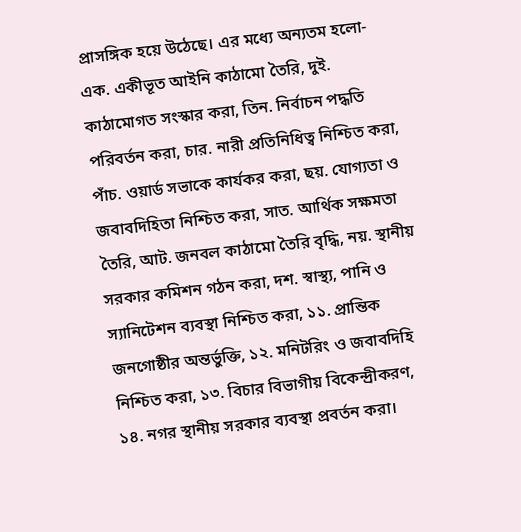প্রাসঙ্গিক হয়ে উঠেছে। এর মধ্যে অন্যতম হলো- এক. একীভূত আইনি কাঠামো তৈরি, দুই. কাঠামোগত সংস্কার করা, তিন. নির্বাচন পদ্ধতি পরিবর্তন করা, চার. নারী প্রতিনিধিত্ব নিশ্চিত করা, পাঁচ. ওয়ার্ড সভাকে কার্যকর করা, ছয়. যোগ্যতা ও জবাবদিহিতা নিশ্চিত করা, সাত. আর্থিক সক্ষমতা তৈরি, আট. জনবল কাঠামো তৈরি বৃদ্ধি, নয়. স্থানীয় সরকার কমিশন গঠন করা, দশ. স্বাস্থ্য, পানি ও স্যানিটেশন ব্যবস্থা নিশ্চিত করা, ১১. প্রান্তিক জনগোষ্ঠীর অন্তর্ভুক্তি, ১২. মনিটরিং ও জবাবদিহি নিশ্চিত করা, ১৩. বিচার বিভাগীয় বিকেন্দ্রীকরণ, ১৪. নগর স্থানীয় সরকার ব্যবস্থা প্রবর্তন করা।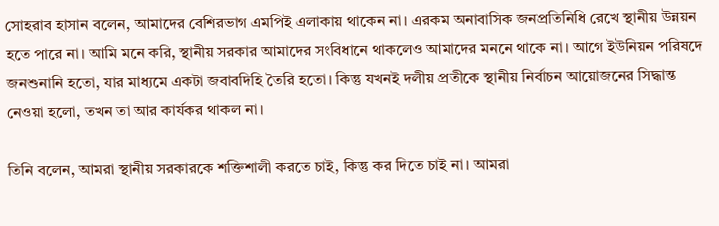সোহরাব হাসান বলেন, আমাদের বেশিরভাগ এমপিই এলাকায় থাকেন না। এরকম অনাবাসিক জনপ্রতিনিধি রেখে স্থানীয় উন্নয়ন হতে পারে না। আমি মনে করি, স্থানীয় সরকার আমাদের সংবিধানে থাকলেও আমাদের মননে থাকে না। আগে ইউনিয়ন পরিষদে জনশুনানি হতো, যার মাধ্যমে একটা জবাবদিহি তৈরি হতো। কিন্তু যখনই দলীয় প্রতীকে স্থানীয় নির্বাচন আয়োজনের সিদ্ধান্ত নেওয়া হলো, তখন তা আর কার্যকর থাকল না।

তিনি বলেন, আমরা স্থানীয় সরকারকে শক্তিশালী করতে চাই, কিন্তু কর দিতে চাই না। আমরা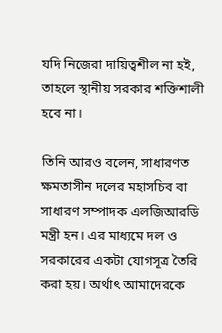যদি নিজেরা দায়িত্বশীল না হই, তাহলে স্থানীয় সরকার শক্তিশালী হবে না।

তিনি আরও বলেন, সাধারণত ক্ষমতাসীন দলের মহাসচিব বা সাধারণ সম্পাদক এলজিআরডি মন্ত্রী হন। এর মাধ্যমে দল ও সরকারের একটা যোগসূত্র তৈরি করা হয়। অর্থাৎ আমাদেরকে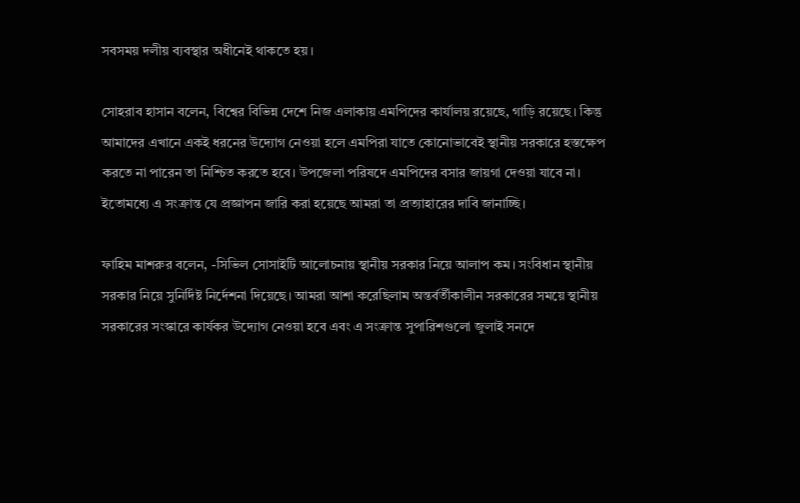সবসময় দলীয় ব্যবস্থার অধীনেই থাকতে হয়।

সোহরাব হাসান বলেন, বিশ্বের বিভিন্ন দেশে নিজ এলাকায় এমপিদের কার্যালয় রয়েছে, গাড়ি রয়েছে। কিন্তু আমাদের এখানে একই ধরনের উদ্যোগ নেওয়া হলে এমপিরা যাতে কোনোভাবেই স্থানীয় সরকারে হস্তক্ষেপ করতে না পারেন তা নিশ্চিত করতে হবে। উপজেলা পরিষদে এমপিদের বসার জায়গা দেওয়া যাবে না। ইতোমধ্যে এ সংক্রান্ত যে প্রজ্ঞাপন জারি করা হয়েছে আমরা তা প্রত্যাহারের দাবি জানাচ্ছি।

ফাহিম মাশরুর বলেন, -সিভিল সোসাইটি আলোচনায় স্থানীয় সরকার নিয়ে আলাপ কম। সংবিধান স্থানীয় সরকার নিয়ে সুনির্দিষ্ট নির্দেশনা দিয়েছে। আমরা আশা করেছিলাম অন্তর্বর্তীকালীন সরকারের সময়ে স্থানীয় সরকারের সংস্কারে কার্যকর উদ্যোগ নেওয়া হবে এবং এ সংক্রান্ত সুপারিশগুলো জুলাই সনদে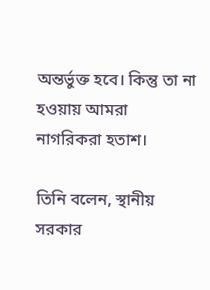অন্তর্ভুক্ত হবে। কিন্তু তা না হওয়ায় আমরা নাগরিকরা হতাশ।

তিনি বলেন, স্থানীয় সরকার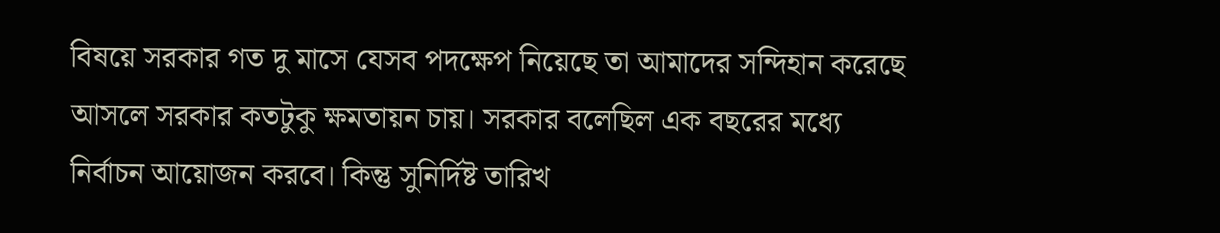বিষয়ে সরকার গত দু মাসে যেসব পদক্ষেপ নিয়েছে তা আমাদের সন্দিহান করেছে আসলে সরকার কতটুকু ক্ষমতায়ন চায়। সরকার বলেছিল এক বছরের মধ্যে নির্বাচন আয়োজন করবে। কিন্তু সুনির্দিষ্ট তারিখ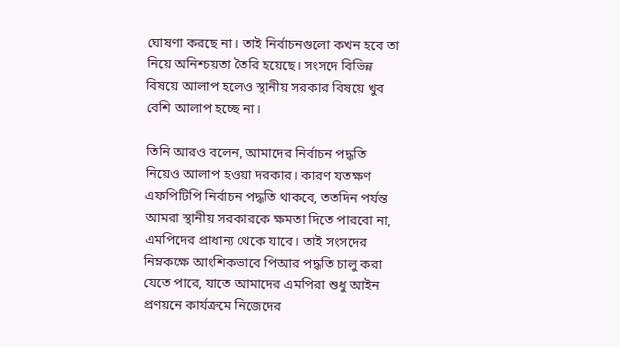ঘোষণা করছে না। তাই নির্বাচনগুলো কখন হবে তা নিয়ে অনিশ্চয়তা তৈরি হয়েছে। সংসদে বিভিন্ন বিষয়ে আলাপ হলেও স্থানীয় সরকার বিষয়ে খুব বেশি আলাপ হচ্ছে না।

তিনি আরও বলেন, আমাদের নির্বাচন পদ্ধতি নিয়েও আলাপ হওয়া দরকার। কারণ যতক্ষণ এফপিটিপি নির্বাচন পদ্ধতি থাকবে, ততদিন পর্যন্ত আমরা স্থানীয় সরকারকে ক্ষমতা দিতে পারবো না, এমপিদের প্রাধান্য থেকে যাবে। তাই সংসদের নিম্নকক্ষে আংশিকভাবে পিআর পদ্ধতি চালু করা যেতে পারে, যাতে আমাদের এমপিরা শুধু আইন প্রণয়নে কার্যক্রমে নিজেদের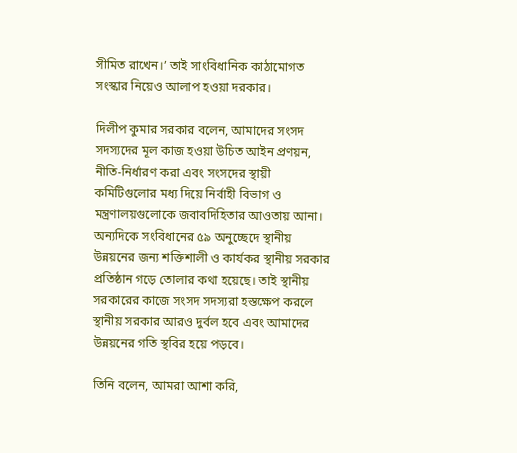সীমিত রাখেন।’ তাই সাংবিধানিক কাঠামোগত সংস্কার নিয়েও আলাপ হওয়া দরকার।

দিলীপ কুমার সরকার বলেন, আমাদের সংসদ সদস্যদের মূল কাজ হওয়া উচিত আইন প্রণয়ন, নীতি-নির্ধারণ করা এবং সংসদের স্থায়ী কমিটিগুলোর মধ্য দিয়ে নির্বাহী বিভাগ ও মন্ত্রণালয়গুলোকে জবাবদিহিতার আওতায় আনা। অন্যদিকে সংবিধানের ৫৯ অনুচ্ছেদে স্থানীয় উন্নয়নের জন্য শক্তিশালী ও কার্যকর স্থানীয় সরকার প্রতিষ্ঠান গড়ে তোলার কথা হয়েছে। তাই স্থানীয় সরকারের কাজে সংসদ সদস্যরা হস্তক্ষেপ করলে স্থানীয় সরকার আরও দুর্বল হবে এবং আমাদের উন্নয়নের গতি স্থবির হয়ে পড়বে।

তিনি বলেন, আমরা আশা করি,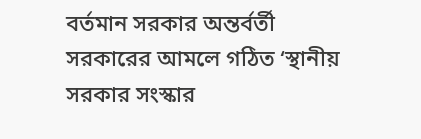বর্তমান সরকার অন্তর্বর্তী সরকারের আমলে গঠিত ‘স্থানীয় সরকার সংস্কার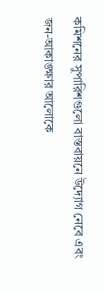কমিশনের সুপারিশগুলো বাস্তবায়নে উদ্যোগ নেবে এবং জন-আকাঙ্ক্ষার আলোকে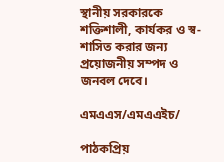স্থানীয় সরকারকে শক্তিশালী, কার্যকর ও স্ব-শাসিত করার জন্য প্রয়োজনীয় সম্পদ ও জনবল দেবে।

এমএএস/এমএএইচ/

পাঠকপ্রিয়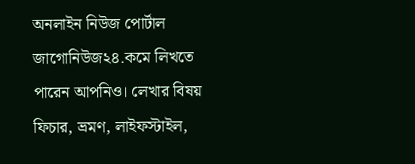অনলাইন নিউজ পোর্টাল জাগোনিউজ২৪.কমে লিখতে পারেন আপনিও। লেখার বিষয় ফিচার, ভ্রমণ, লাইফস্টাইল,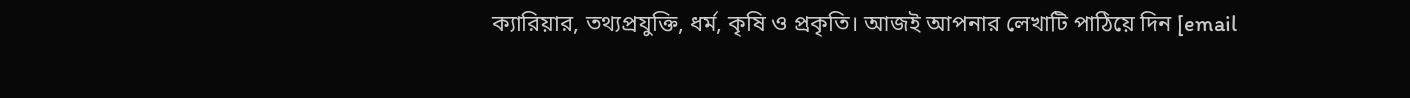ক্যারিয়ার, তথ্যপ্রযুক্তি, ধর্ম, কৃষি ও প্রকৃতি। আজই আপনার লেখাটি পাঠিয়ে দিন [email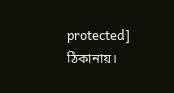protected] ঠিকানায়।